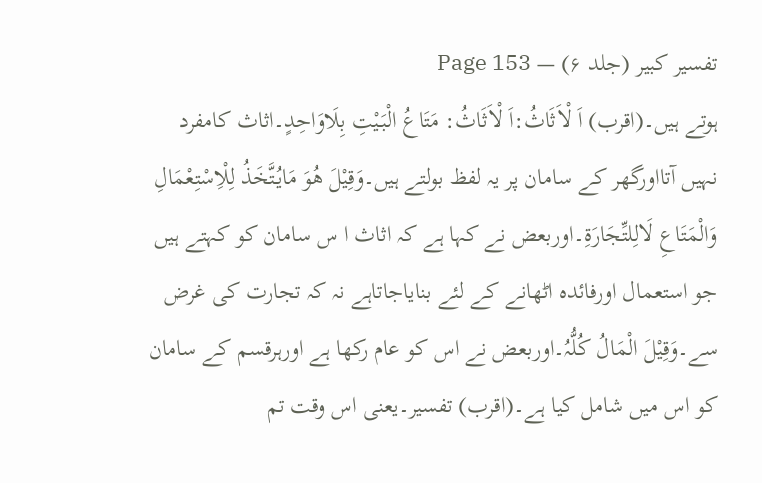تفسیر کبیر (جلد ۶) — Page 153
ہوتے ہیں۔(اقرب) اَ لْاَثَاثُ:اَ لْاَثَاثُ: مَتَاعُ الْبَیْتِ بِلَاوَاحِدٍ۔اثاث کامفرد نہیں آتااورگھر کے سامان پر یہ لفظ بولتے ہیں۔وَقِیْلَ ھُوَ مَایُتَّخَذُ لِلْاِسْتِعْمَالِ وَالْمَتَاعِ لَالِلتِّجَارَۃِ۔اوربعض نے کہا ہے کہ اثاث ا س سامان کو کہتے ہیں جو استعمال اورفائدہ اٹھانے کے لئے بنایاجاتاہے نہ کہ تجارت کی غرض سے۔وَقِیْلَ الْمَالُ کُلُّہُ۔اوربعض نے اس کو عام رکھا ہے اورہرقسم کے سامان کو اس میں شامل کیا ہے۔(اقرب) تفسیر۔یعنی اس وقت تم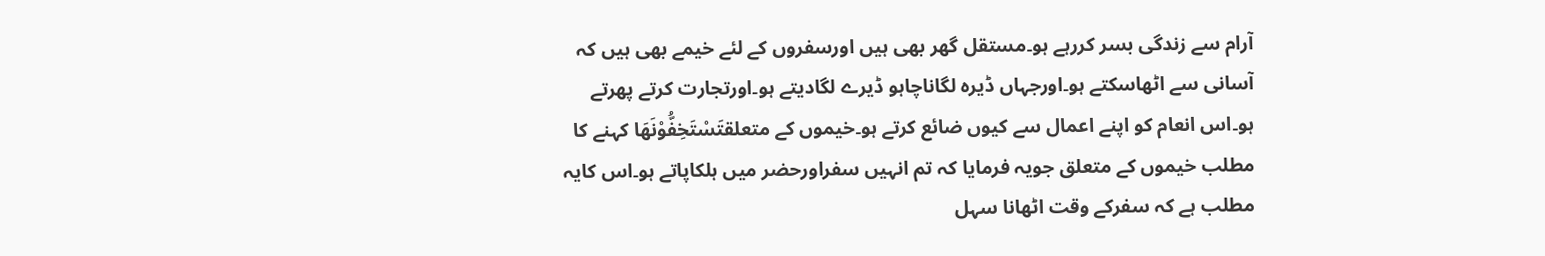آرام سے زندگی بسر کررہے ہو۔مستقل گھر بھی ہیں اورسفروں کے لئے خیمے بھی ہیں کہ آسانی سے اٹھاسکتے ہو۔اورجہاں ڈیرہ لگاناچاہو ڈیرے لگادیتے ہو۔اورتجارت کرتے پھرتے ہو۔اس انعام کو اپنے اعمال سے کیوں ضائع کرتے ہو۔خیموں کے متعلقتَسْتَخِفُّوْنَهَا کہنے کا مطلب خیموں کے متعلق جویہ فرمایا کہ تم انہیں سفراورحضر میں ہلکاپاتے ہو۔اس کایہ مطلب ہے کہ سفرکے وقت اٹھانا سہل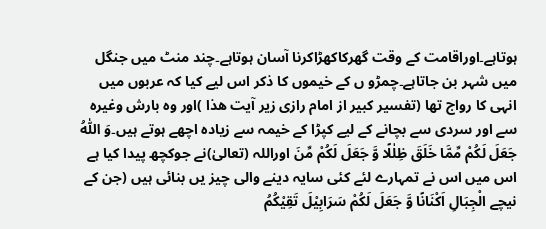ہوتاہے۔اوراقامت کے وقت گھرکاکھڑاکرنا آسان ہوتاہے۔چند منٹ میں جنگل میں شہر بن جاتاہے۔چمڑو ں کے خیموں کا ذکر اس لیے کیا کہ عربوں میں انہی کا رواج تھا (تفسیر کبیر از امام رازی زیر آیت ھذا )اور وہ بارش وغیرہ سے اور سردی سے بچانے کے لیے کپڑا کے خیمہ سے زیادہ اچھے ہوتے ہیں۔وَ اللّٰهُ جَعَلَ لَكُمْ مِّمَّا خَلَقَ ظِلٰلًا وَّ جَعَلَ لَكُمْ مِّنَ اوراللہ (تعالیٰ)نے جوکچھ پیدا کیا ہے اس میں اس نے تمہارے لئے کئی سایہ دینے والی چیز یں بنائی ہیں (جن کے نیچے الْجِبَالِ اَكْنَانًا وَّ جَعَلَ لَكُمْ سَرَابِيْلَ تَقِيْكُمُ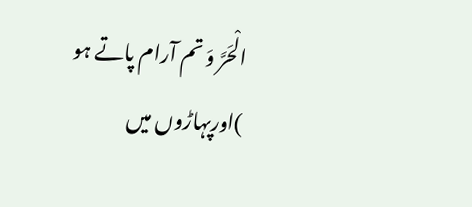الْحَرَّ وَ تم آرام پاتے ہو )اورپہاڑوں میں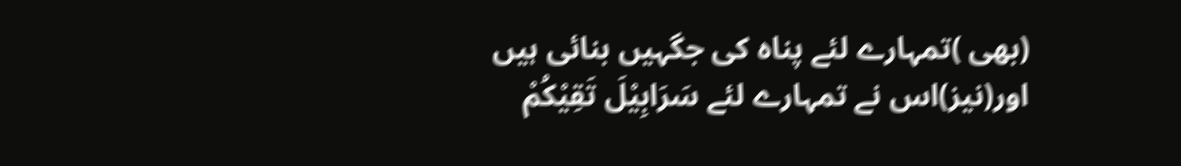(بھی )تمہارے لئے پناہ کی جگہیں بنائی ہیں اور(نیز)اس نے تمہارے لئے سَرَابِيْلَ تَقِيْكُمْ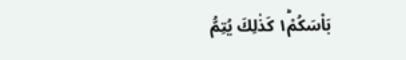بَاْسَكُمْ١ؕ كَذٰلِكَ يُتِمُّ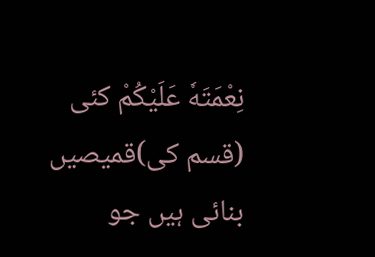نِعْمَتَهٗ عَلَيْكُمْ کئی (قسم کی)قمیصیں بنائی ہیں جو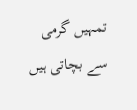تمہیں گرمی سے بچاتی ہیں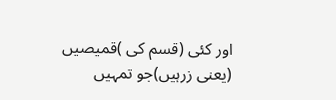اور کئی (قسم کی )قمیصیں (یعنی زرہیں)جو تمہیں